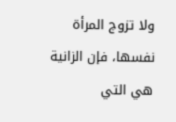ولا تزوج المرأة نفسها، فإن الزانية هي التي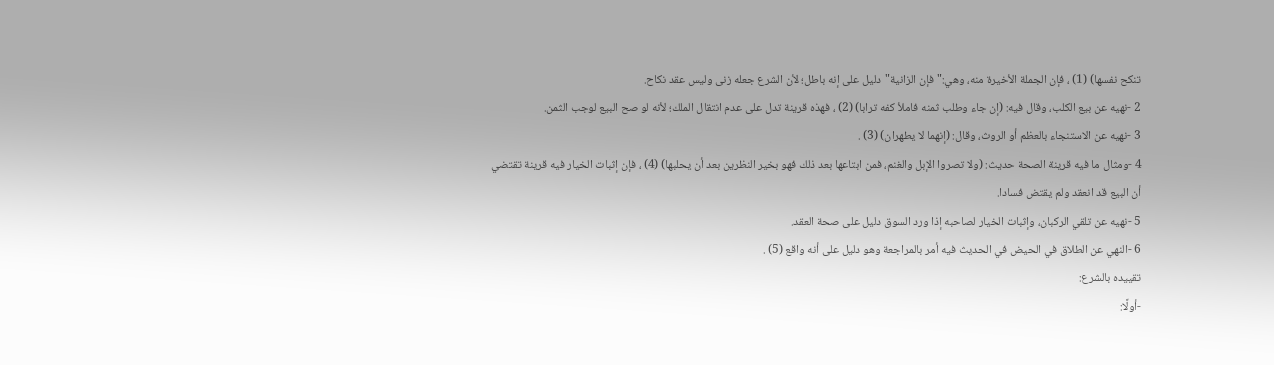تنكح نفسها) (1) ، فإن الجملة الأخيرة منه، وهي:"فإن الزانية"دليل على إنه باطل؛ لأن الشرع جعله زنى وليس عقد نكاح.
2 -نهيه عن بيع الكلب، وقال فيه: (إن جاء وطلب ثمنه فاملأ كفه ترابا) (2) ، فهذه قرينة تدل على عدم انتقال الملك؛ لأنه لو صح البيع لوجب الثمن.
3 -نهيه عن الاستنجاء بالعظم أو الروث، وقال: (إنهما لا يطهران) (3) .
4 -ومثال ما فيه قرينة الصحة حديث: (ولا تصروا الإبل والغنم، فمن ابتاعها بعد ذلك فهو بخير النظرين بعد أن يحلبها) (4) ، فإن إثبات الخيار فيه قرينة تقتضي أن البيع قد انعقد ولم يقتض فسادا.
5 -نهيه عن تلقي الركبان، وإثبات الخيار لصاحبه إذا ورد السوق دليل على صحة العقد.
6 -النهي عن الطلاق في الحيض في الحديث فيه أمر بالمراجعة وهو دليل على أنه واقع (5) .
تقييده بالشرع:
-أولًا: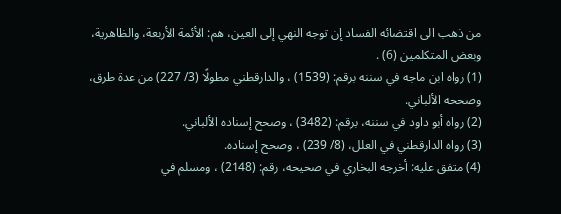من ذهب الى اقتضائه الفساد إن توجه النهي إلى العين، هم: الأئمة الأربعة، والظاهرية، وبعض المتكلمين (6) .
(1) رواه ابن ماجه في سننه برقم: (1539) ، والدارقطني مطولًا (3/ 227) من عدة طرق، وصححه الألباني.
(2) رواه أبو داود في سننه، برقم: (3482) ، وصحح إسناده الألباني.
(3) رواه الدارقطني في العلل، (8/ 239) ، وصحح إسناده.
(4) متفق عليه: أخرجه البخاري في صحيحه، رقم: (2148) ، ومسلم في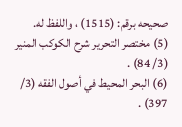صحيحه برقم: (1515) ، واللفظ له.
(5) مختصر التحرير شرح الكوكب المنير (3/ 84) .
(6) البحر المحيط في أصول الفقه (3/ 397) .